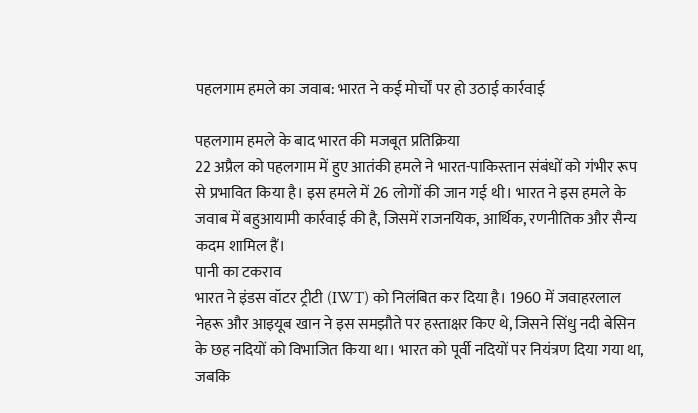पहलगाम हमले का जवाब: भारत ने कई मोर्चों पर हो उठाई कार्रवाई

पहलगाम हमले के बाद भारत की मजबूत प्रतिक्रिया
22 अप्रैल को पहलगाम में हुए आतंकी हमले ने भारत-पाकिस्तान संबंधों को गंभीर रूप से प्रभावित किया है। इस हमले में 26 लोगों की जान गई थी। भारत ने इस हमले के जवाब में बहुआयामी कार्रवाई की है, जिसमें राजनयिक, आर्थिक, रणनीतिक और सैन्य कदम शामिल हैं।
पानी का टकराव
भारत ने इंडस वॉटर ट्रीटी (IWT) को निलंबित कर दिया है। 1960 में जवाहरलाल नेहरू और आइयूब खान ने इस समझौते पर हस्ताक्षर किए थे, जिसने सिंधु नदी बेसिन के छह नदियों को विभाजित किया था। भारत को पूर्वी नदियों पर नियंत्रण दिया गया था, जबकि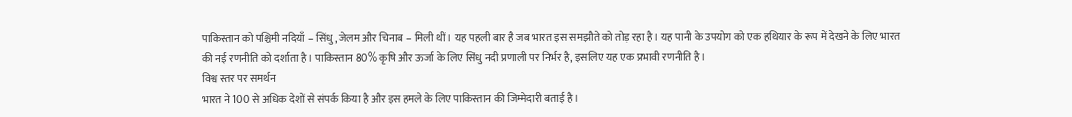पाकिस्तान को पश्चिमी नदियाँ – सिंधु, जेलम और चिनाब – मिली थीं। यह पहली बार है जब भारत इस समझौते को तोड़ रहा है। यह पानी के उपयोग को एक हथियार के रूप में देखने के लिए भारत की नई रणनीति को दर्शाता है। पाकिस्तान 80% कृषि और ऊर्जा के लिए सिंधु नदी प्रणाली पर निर्भर है, इसलिए यह एक प्रभावी रणनीति है।
विश्व स्तर पर समर्थन
भारत ने 100 से अधिक देशों से संपर्क किया है और इस हमले के लिए पाकिस्तान की जिम्मेदारी बताई है।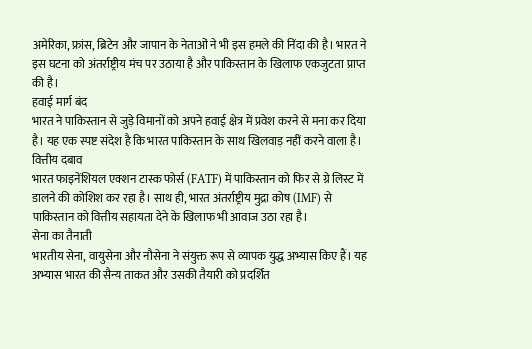अमेरिका, फ्रांस, ब्रिटेन और जापान के नेताओं ने भी इस हमले की निंदा की है। भारत ने इस घटना को अंतर्राष्ट्रीय मंच पर उठाया है और पाकिस्तान के खिलाफ एकजुटता प्राप्त की है।
हवाई मार्ग बंद
भारत ने पाकिस्तान से जुड़े विमानों को अपने हवाई क्षेत्र में प्रवेश करने से मना कर दिया है। यह एक स्पष्ट संदेश है कि भारत पाकिस्तान के साथ खिलवाड़ नहीं करने वाला है।
वित्तीय दबाव
भारत फाइनेंशियल एक्शन टास्क फोर्स (FATF) में पाकिस्तान को फिर से ग्रे लिस्ट में डालने की कोशिश कर रहा है। साथ ही, भारत अंतर्राष्ट्रीय मुद्रा कोष (IMF) से पाकिस्तान को वित्तीय सहायता देने के खिलाफ भी आवाज उठा रहा है।
सेना का तैनाती
भारतीय सेना, वायुसेना और नौसेना ने संयुक्त रूप से व्यापक युद्ध अभ्यास किए हैं। यह अभ्यास भारत की सैन्य ताकत और उसकी तैयारी को प्रदर्शित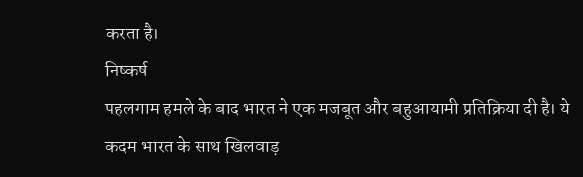करता है।
निष्कर्ष
पहलगाम हमले के बाद भारत ने एक मजबूत और बहुआयामी प्रतिक्रिया दी है। ये कदम भारत के साथ खिलवाड़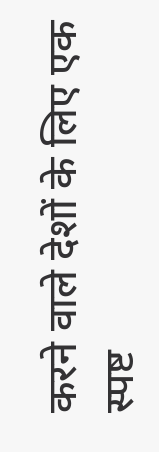करने वाले देशों के लिए एक स्पष्ट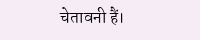चेतावनी हैं।